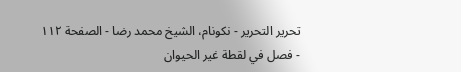تحرير التحرير - نکونام، الشيخ محمد رضا - الصفحة ١١٢ - فصل في لقطة غير الحيوان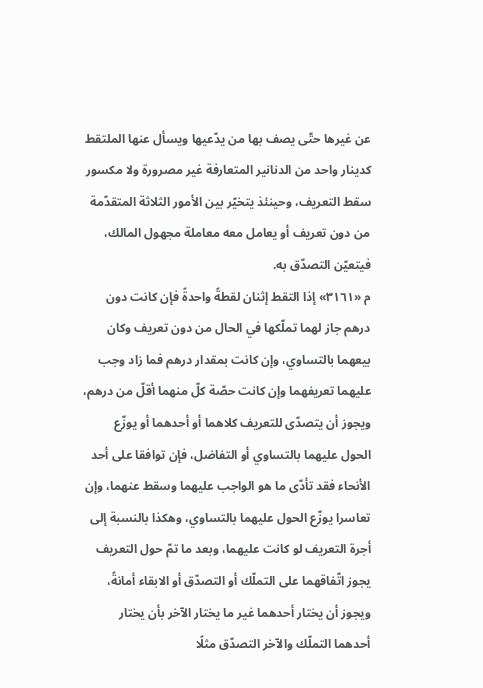عن غيرها حتّى يصف بها من يدّعيها ويسأل عنها الملتقط كدينار واحد من الدنانير المتعارفة غير مصرورة ولا مكسور سقط التعريف، وحينئذ يتخيّر بين الأمور الثلاثة المتقدّمة من دون تعريف أو يعامل معه معاملة مجهول المالك، فيتعيّن التصدّق به.
م «٣١٦١» إذا التقط إثنان لقطةً واحدةً فإن كانت دون درهم جاز لهما تملّكها في الحال من دون تعريف وكان بيعهما بالتساوي، وإن كانت بمقدار درهم فما زاد وجب عليهما تعريفهما وإن كانت حصّة كلّ منهما أقلّ من درهم، ويجوز أن يتصدّى للتعريف كلاهما أو أحدهما أو يوزّع الحول عليهما بالتساوي أو التفاضل، فإن توافقا على أحد الأنحاء فقد تأدّى ما هو الواجب عليهما وسقط عنهما، وإن تعاسرا يوزّع الحول عليهما بالتساوي، وهكذا بالنسبة إلى أجرة التعريف لو كانت عليهما، وبعد ما تمّ حول التعريف يجوز اتّفاقهما على التملّك أو التصدّق أو الابقاء أمانةً، ويجوز أن يختار أحدهما غير ما يختار الآخر بأن يختار أحدهما التملّك والآخر التصدّق مثلًا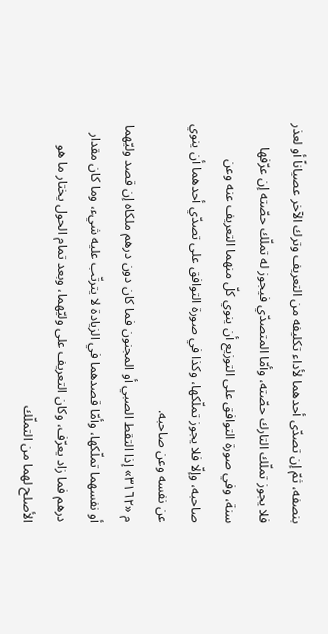بنصفه، ثمّ إن تصدّى أحدهما لأداء تكليفه من التعريف وترك الآخر عصياناً أو لعذر فلا يجوز تملّك التارك حصّته، وأمّا المتصدّي فيجوز له تملّك حصّته إن عرّفها سنة، وفي صورة التوافق على التوزيع أن ينوي كلّ منهما التعريف عنه وعن صاحبه، وإلّا فلا يجوز تملّكها، وكذا في صورة التوافق على تصدّي أحدهما أن ينوي عن نفسه وعن صاحبه.
م «٣١٦٢» إذا التقط الصبي أو المجنون فما كان دون درهم ملكاه إن قصد وليّهما أو نفسهما تملّكها، وأمّا قصدهما في الزيادة لا يترتّب عليه شيء، وما كان مقدار درهم فما زاد يعرّف، وكان التعريف على وليّهما، وبعد تمام الحول يختار ما هو الأصلح لهما من التملّك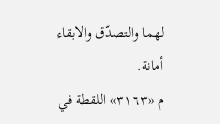لهما والتصدّق والابقاء أمانة.
م «٣١٦٣» اللقطة في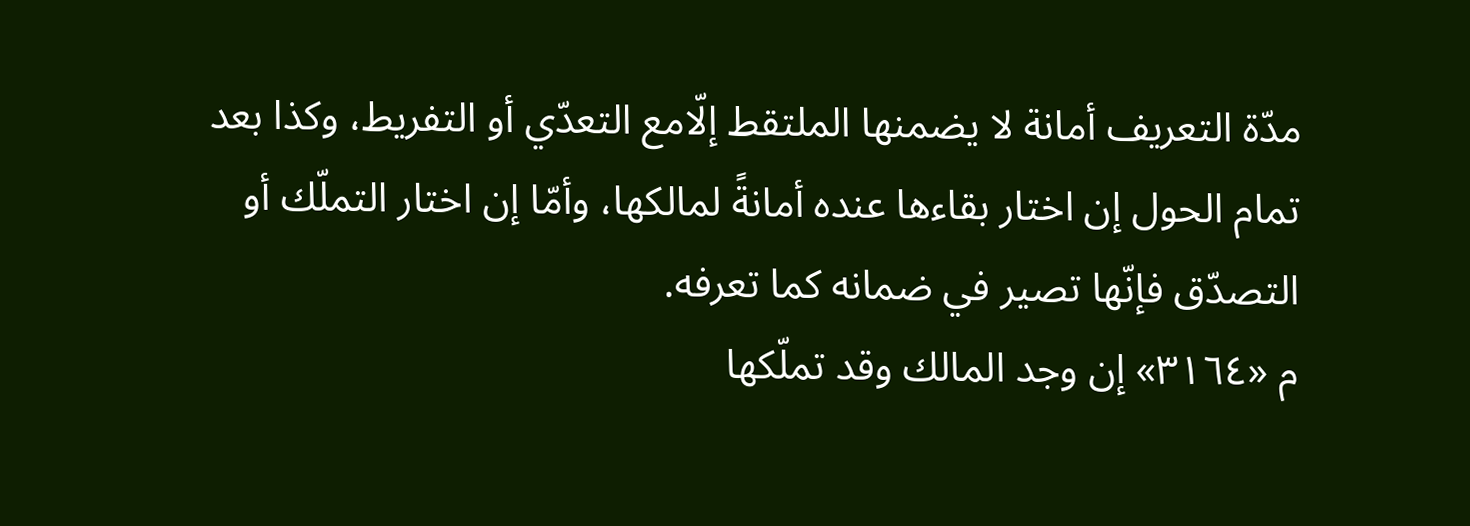مدّة التعريف أمانة لا يضمنها الملتقط إلّامع التعدّي أو التفريط، وكذا بعد تمام الحول إن اختار بقاءها عنده أمانةً لمالكها، وأمّا إن اختار التملّك أو التصدّق فإنّها تصير في ضمانه كما تعرفه.
م «٣١٦٤» إن وجد المالك وقد تملّكها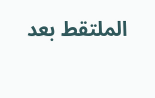الملتقط بعد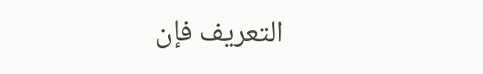التعريف فإن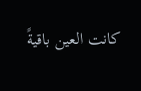كانت العين باقيةً